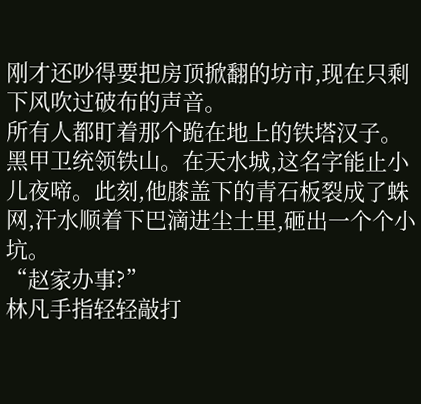刚才还吵得要把房顶掀翻的坊市,现在只剩下风吹过破布的声音。
所有人都盯着那个跪在地上的铁塔汉子。
黑甲卫统领铁山。在天水城,这名字能止小儿夜啼。此刻,他膝盖下的青石板裂成了蛛网,汗水顺着下巴滴进尘土里,砸出一个个小坑。
“赵家办事?”
林凡手指轻轻敲打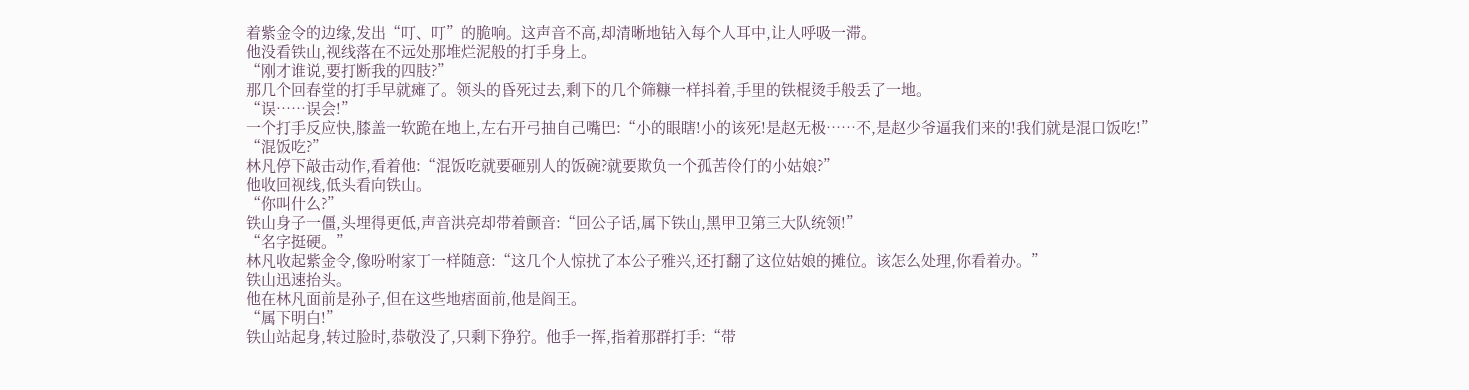着紫金令的边缘,发出“叮、叮”的脆响。这声音不高,却清晰地钻入每个人耳中,让人呼吸一滞。
他没看铁山,视线落在不远处那堆烂泥般的打手身上。
“刚才谁说,要打断我的四肢?”
那几个回春堂的打手早就瘫了。领头的昏死过去,剩下的几个筛糠一样抖着,手里的铁棍烫手般丢了一地。
“误……误会!”
一个打手反应快,膝盖一软跪在地上,左右开弓抽自己嘴巴:“小的眼瞎!小的该死!是赵无极……不,是赵少爷逼我们来的!我们就是混口饭吃!”
“混饭吃?”
林凡停下敲击动作,看着他:“混饭吃就要砸别人的饭碗?就要欺负一个孤苦伶仃的小姑娘?”
他收回视线,低头看向铁山。
“你叫什么?”
铁山身子一僵,头埋得更低,声音洪亮却带着颤音:“回公子话,属下铁山,黑甲卫第三大队统领!”
“名字挺硬。”
林凡收起紫金令,像吩咐家丁一样随意:“这几个人惊扰了本公子雅兴,还打翻了这位姑娘的摊位。该怎么处理,你看着办。”
铁山迅速抬头。
他在林凡面前是孙子,但在这些地痞面前,他是阎王。
“属下明白!”
铁山站起身,转过脸时,恭敬没了,只剩下狰狞。他手一挥,指着那群打手:“带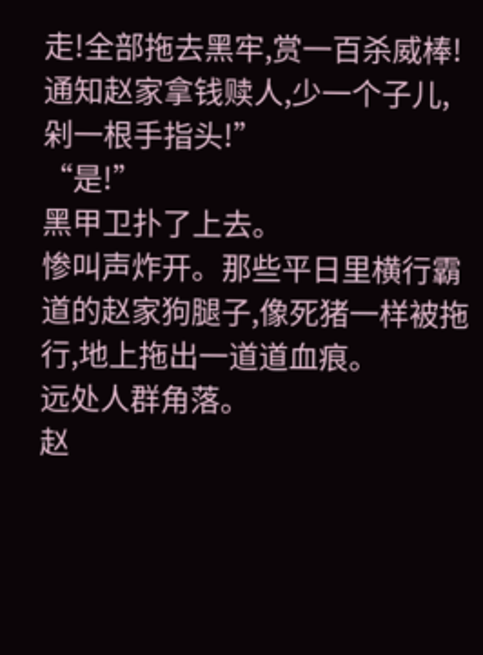走!全部拖去黑牢,赏一百杀威棒!通知赵家拿钱赎人,少一个子儿,剁一根手指头!”
“是!”
黑甲卫扑了上去。
惨叫声炸开。那些平日里横行霸道的赵家狗腿子,像死猪一样被拖行,地上拖出一道道血痕。
远处人群角落。
赵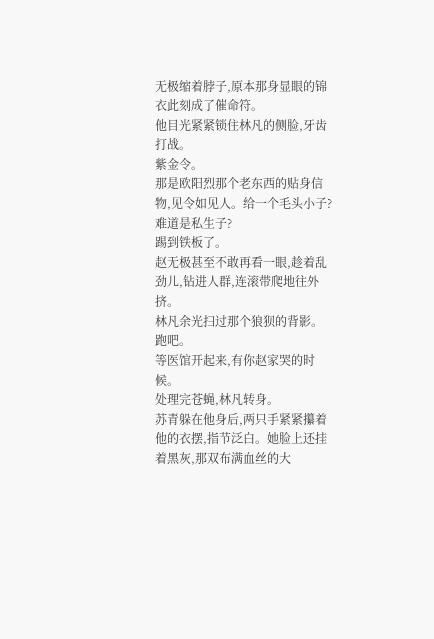无极缩着脖子,原本那身显眼的锦衣此刻成了催命符。
他目光紧紧锁住林凡的侧脸,牙齿打战。
紫金令。
那是欧阳烈那个老东西的贴身信物,见令如见人。给一个毛头小子?难道是私生子?
踢到铁板了。
赵无极甚至不敢再看一眼,趁着乱劲儿,钻进人群,连滚带爬地往外挤。
林凡余光扫过那个狼狈的背影。
跑吧。
等医馆开起来,有你赵家哭的时候。
处理完苍蝇,林凡转身。
苏青躲在他身后,两只手紧紧攥着他的衣摆,指节泛白。她脸上还挂着黑灰,那双布满血丝的大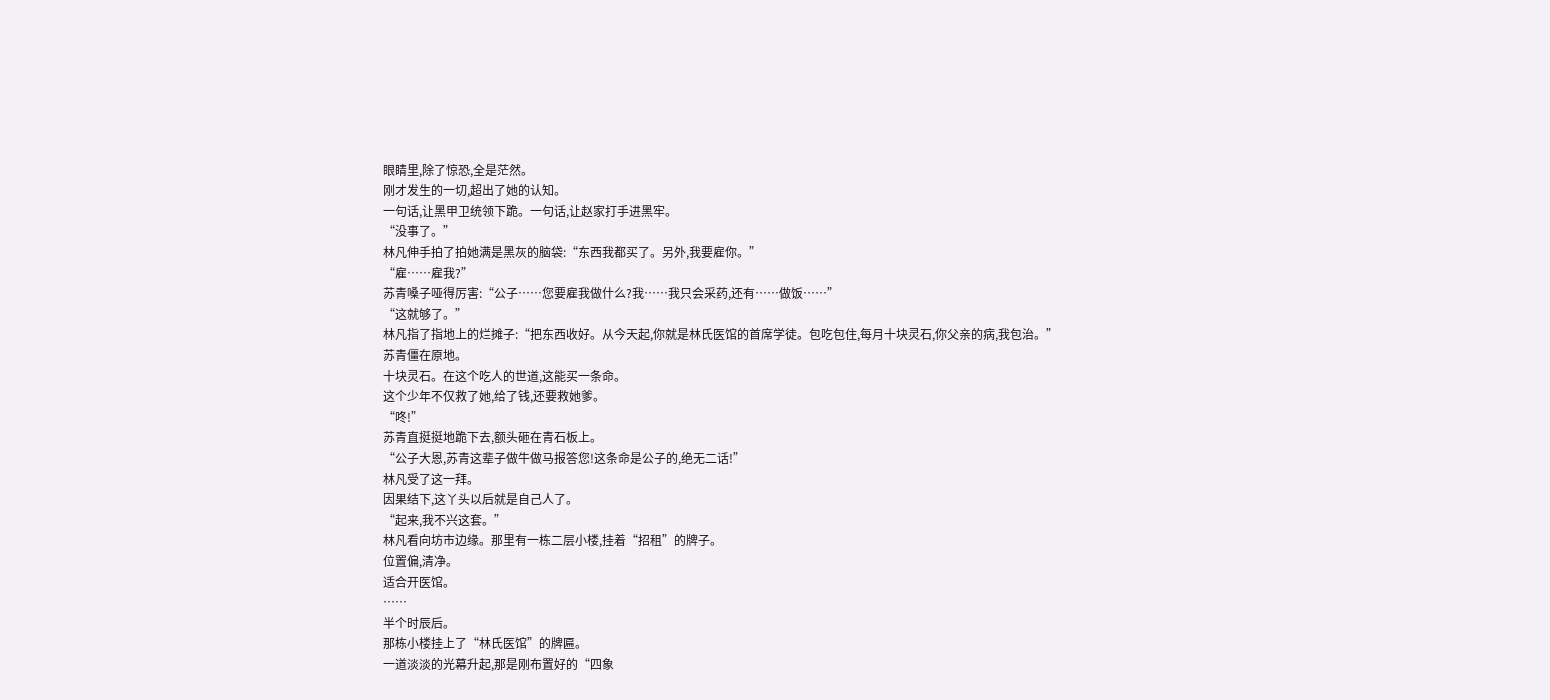眼睛里,除了惊恐,全是茫然。
刚才发生的一切,超出了她的认知。
一句话,让黑甲卫统领下跪。一句话,让赵家打手进黑牢。
“没事了。”
林凡伸手拍了拍她满是黑灰的脑袋:“东西我都买了。另外,我要雇你。”
“雇……雇我?”
苏青嗓子哑得厉害:“公子……您要雇我做什么?我……我只会采药,还有……做饭……”
“这就够了。”
林凡指了指地上的烂摊子:“把东西收好。从今天起,你就是林氏医馆的首席学徒。包吃包住,每月十块灵石,你父亲的病,我包治。”
苏青僵在原地。
十块灵石。在这个吃人的世道,这能买一条命。
这个少年不仅救了她,给了钱,还要救她爹。
“咚!”
苏青直挺挺地跪下去,额头砸在青石板上。
“公子大恩,苏青这辈子做牛做马报答您!这条命是公子的,绝无二话!”
林凡受了这一拜。
因果结下,这丫头以后就是自己人了。
“起来,我不兴这套。”
林凡看向坊市边缘。那里有一栋二层小楼,挂着“招租”的牌子。
位置偏,清净。
适合开医馆。
……
半个时辰后。
那栋小楼挂上了“林氏医馆”的牌匾。
一道淡淡的光幕升起,那是刚布置好的“四象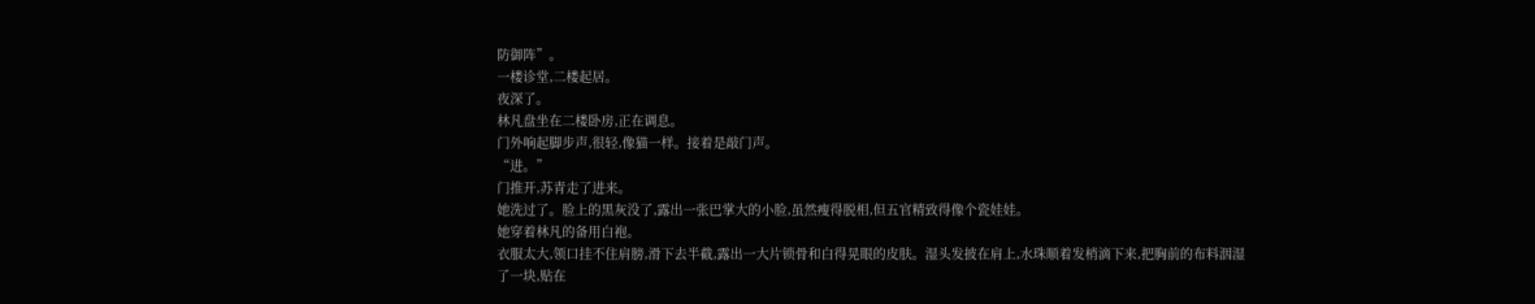防御阵”。
一楼诊堂,二楼起居。
夜深了。
林凡盘坐在二楼卧房,正在调息。
门外响起脚步声,很轻,像猫一样。接着是敲门声。
“进。”
门推开,苏青走了进来。
她洗过了。脸上的黑灰没了,露出一张巴掌大的小脸,虽然瘦得脱相,但五官精致得像个瓷娃娃。
她穿着林凡的备用白袍。
衣服太大,领口挂不住肩膀,滑下去半截,露出一大片锁骨和白得晃眼的皮肤。湿头发披在肩上,水珠顺着发梢滴下来,把胸前的布料洇湿了一块,贴在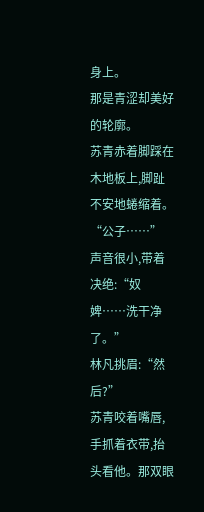身上。
那是青涩却美好的轮廓。
苏青赤着脚踩在木地板上,脚趾不安地蜷缩着。
“公子……”
声音很小,带着决绝:“奴婢……洗干净了。”
林凡挑眉:“然后?”
苏青咬着嘴唇,手抓着衣带,抬头看他。那双眼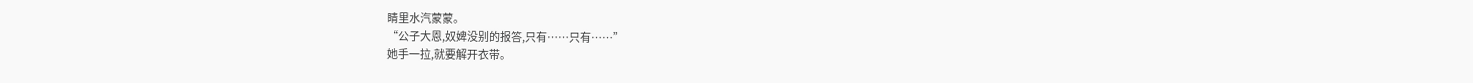睛里水汽蒙蒙。
“公子大恩,奴婢没别的报答,只有……只有……”
她手一拉,就要解开衣带。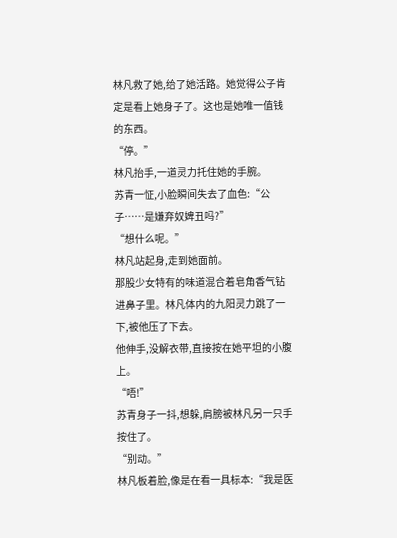林凡救了她,给了她活路。她觉得公子肯定是看上她身子了。这也是她唯一值钱的东西。
“停。”
林凡抬手,一道灵力托住她的手腕。
苏青一怔,小脸瞬间失去了血色:“公子……是嫌弃奴婢丑吗?”
“想什么呢。”
林凡站起身,走到她面前。
那股少女特有的味道混合着皂角香气钻进鼻子里。林凡体内的九阳灵力跳了一下,被他压了下去。
他伸手,没解衣带,直接按在她平坦的小腹上。
“唔!”
苏青身子一抖,想躲,肩膀被林凡另一只手按住了。
“别动。”
林凡板着脸,像是在看一具标本:“我是医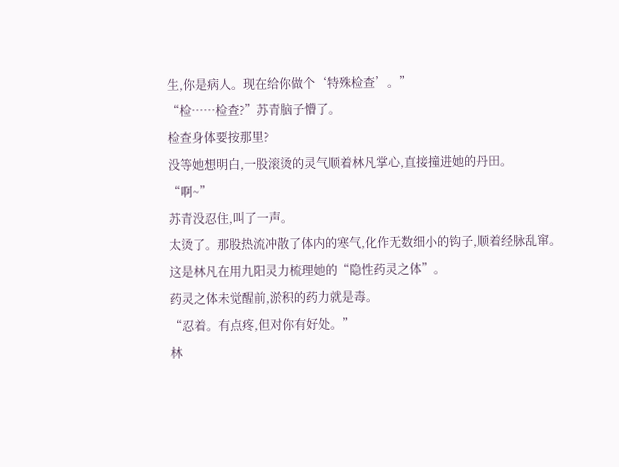生,你是病人。现在给你做个‘特殊检查’。”
“检……检查?”苏青脑子懵了。
检查身体要按那里?
没等她想明白,一股滚烫的灵气顺着林凡掌心,直接撞进她的丹田。
“啊~”
苏青没忍住,叫了一声。
太烫了。那股热流冲散了体内的寒气,化作无数细小的钩子,顺着经脉乱窜。
这是林凡在用九阳灵力梳理她的“隐性药灵之体”。
药灵之体未觉醒前,淤积的药力就是毒。
“忍着。有点疼,但对你有好处。”
林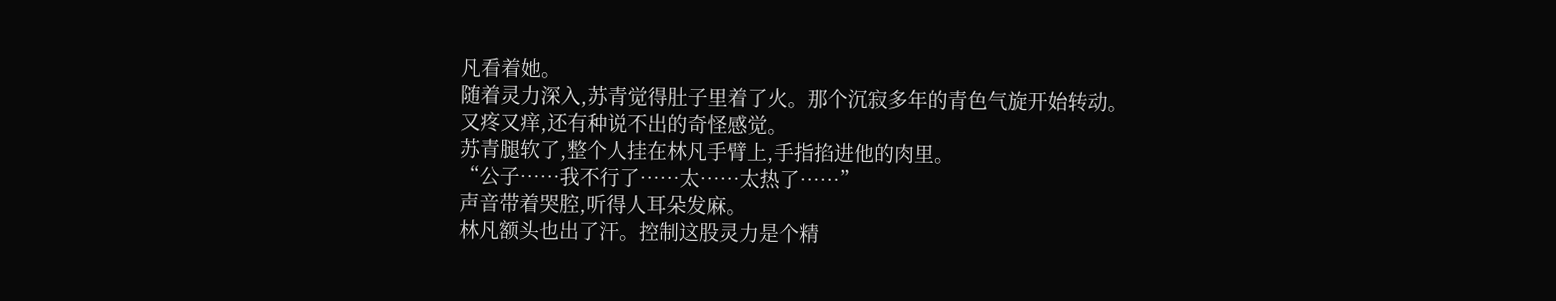凡看着她。
随着灵力深入,苏青觉得肚子里着了火。那个沉寂多年的青色气旋开始转动。
又疼又痒,还有种说不出的奇怪感觉。
苏青腿软了,整个人挂在林凡手臂上,手指掐进他的肉里。
“公子……我不行了……太……太热了……”
声音带着哭腔,听得人耳朵发麻。
林凡额头也出了汗。控制这股灵力是个精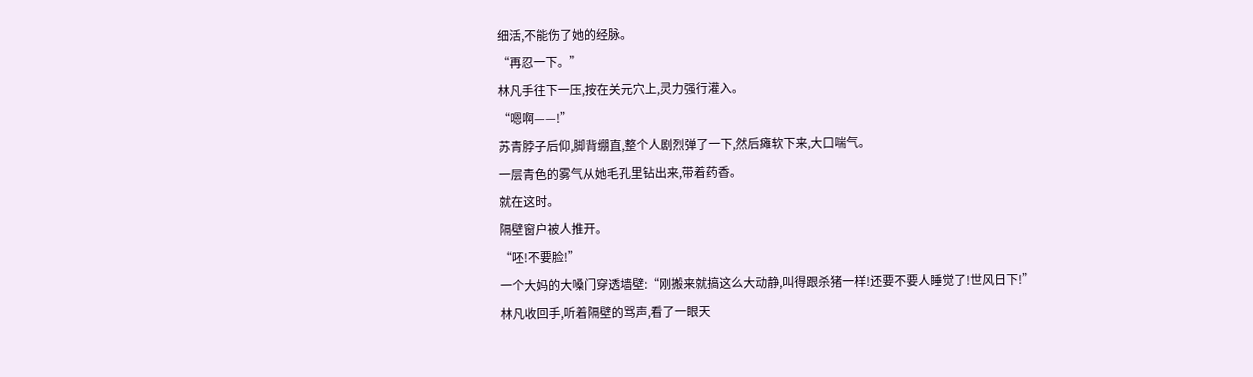细活,不能伤了她的经脉。
“再忍一下。”
林凡手往下一压,按在关元穴上,灵力强行灌入。
“嗯啊——!”
苏青脖子后仰,脚背绷直,整个人剧烈弹了一下,然后瘫软下来,大口喘气。
一层青色的雾气从她毛孔里钻出来,带着药香。
就在这时。
隔壁窗户被人推开。
“呸!不要脸!”
一个大妈的大嗓门穿透墙壁:“刚搬来就搞这么大动静,叫得跟杀猪一样!还要不要人睡觉了!世风日下!”
林凡收回手,听着隔壁的骂声,看了一眼天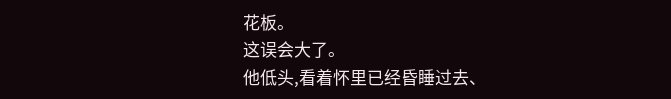花板。
这误会大了。
他低头,看着怀里已经昏睡过去、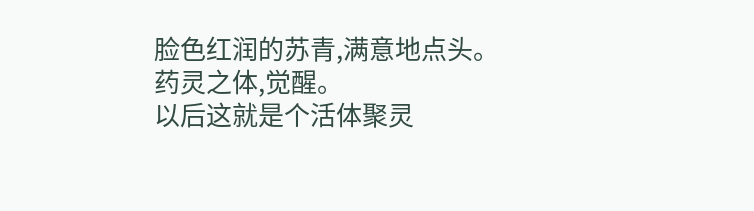脸色红润的苏青,满意地点头。
药灵之体,觉醒。
以后这就是个活体聚灵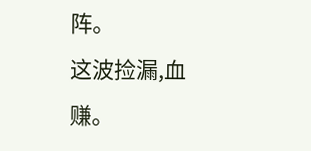阵。
这波捡漏,血赚。